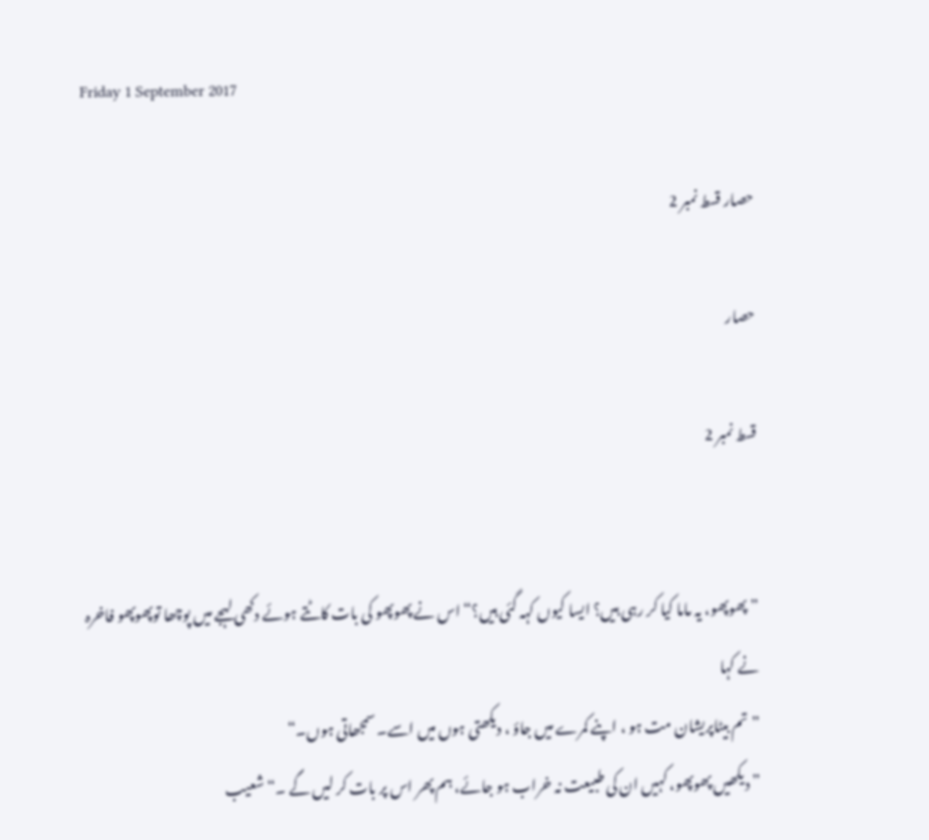Friday 1 September 2017

حصار قسط نمبر 2

حصار

قسط نمبر 2


”پھوپھو، یہ ماما کیا کر رہی ہیں؟ ایسا کیوں کہہ گئی ہیں؟“ اس نے پھوپھو کی بات کاٹتے ہوئے دکھی لہجے میں پوچھا توپھوپھو فاخرہ نے کہا
”تم بیٹاپریشان مت ہو ، اپنے کمرے میں جاؤ ، دیکھتی ہوں میں اسے۔ سمجھاتی ہوں۔“
” دیکھیں پھوپھو، کہیں ان کی طبیعت نہ خراب ہو جائے، ہم پھر اس پر بات کر لیں گے ۔“ شعیب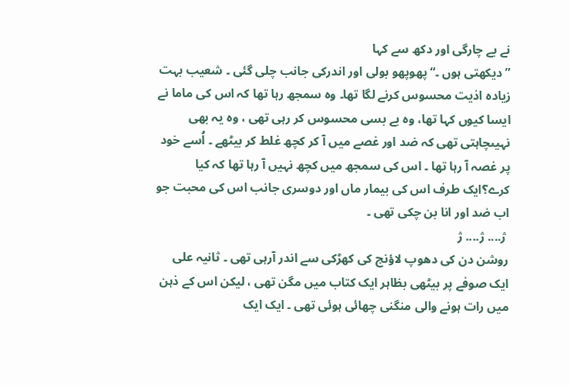نے بے چارگی اور دکھ سے کہا
” دیکھتی ہوں ۔“ پھوپھو بولی اور اندرکی جانب چلی گئی ۔ شعیب بہت زیادہ اذیت محسوس کرنے لگا تھا۔ وہ سمجھ رہا تھا کہ اس کی ماما نے ایسا کیوں کہا تھا، وہ بے بسی محسوس کر رہی تھی ، وہ یہ بھی نہیںچاہتی تھی کہ ضد اور غصے میں آ کر کچھ غلط کر بیٹھے ۔ اُسے خود پر غصہ آ رہا تھا ۔ اس کی سمجھ میں کچھ نہیں آ رہا تھا کہ کیا کرے؟ایک طرف اس کی بیمار ماں اور دوسری جانب اس کی محبت جو اب ضد اور انا بن چکی تھی ۔
 ژ.... ژ.... ژ
روشن دن کی دھوپ لاؤنج کی کھڑکی سے اندر آرہی تھی ۔ ثانیہ علی ایک صوفے پر بیٹھی بظاہر ایک کتاب میں مگن تھی ، لیکن اس کے ذہن میں رات ہونے والی منگنی چھائی ہوئی تھی ۔ ایک ایک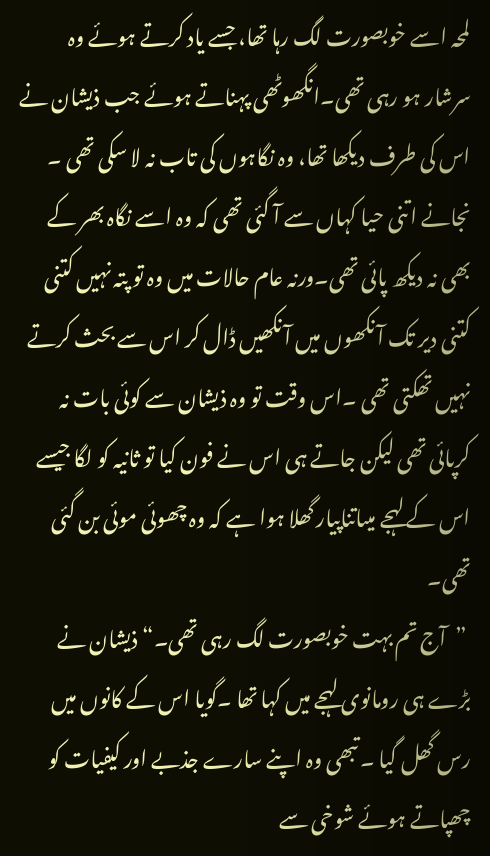لمحہ اسے خوبصورت لگ رہا تھا، جسے یاد کرتے ہوئے وہ سرشار ہو رہی تھی۔انگھوٹھی پہناتے ہوئے جب ذیشان نے اس کی طرف دیکھا تھا، وہ نگاہوں کی تاب نہ لا سکی تھی ۔ نجانے اتنی حیا کہاں سے آ گئی تھی کہ وہ اسے نگاہ بھر کے بھی نہ دیکھ پائی تھی۔ورنہ عام حالات میں وہ تو پتہ نہیں کتنی کتنی دیر تک آ نکھوں میں آ نکھیں ڈال کر اس سے بحث کرتے نہیں تھکتی تھی ۔اس وقت تو وہ ذیشان سے کوئی بات نہ کرپائی تھی لیکن جاتے ہی اس نے فون کیا تو ثانیہ کو لگا جیسے اس کے لہجے میںاتناپیار گھلا ہوا ہے کہ وہ چھوئی موئی بن گئی تھی۔
 ”آج تم بہت خوبصورت لگ رہی تھی۔“ذیشان نے بڑے ہی رومانوی لہجے میں کہا تھا ۔گویا اس کے کانوں میں رس گھل گیا ۔ تبھی وہ اپنے سارے جذبے اور کیفیات کو چھپاتے ہوئے شوخی سے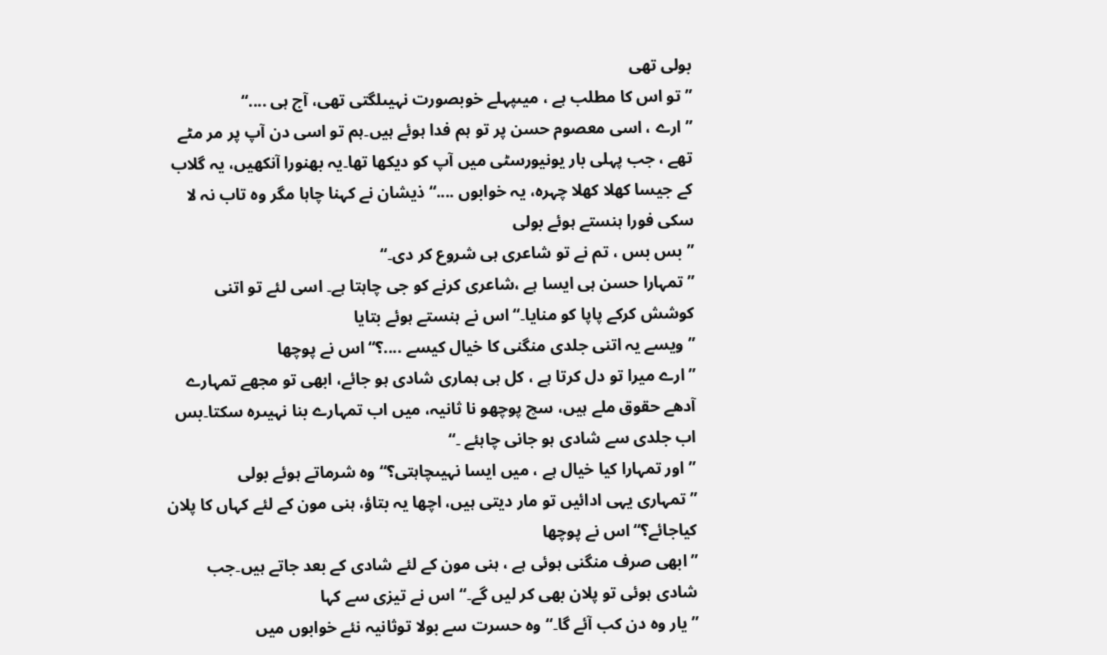بولی تھی
” تو اس کا مطلب ہے ، میںپہلے خوبصورت نہیںلگتی تھی، آج ہی ....“
”ارے ، اسی معصوم حسن پر تو ہم فدا ہوئے ہیں۔ہم تو اسی دن آپ پر مر مٹے تھے ، جب پہلی بار یونیورسٹی میں آپ کو دیکھا تھا۔یہ بھنورا آنکھیں، یہ گلاب کے جیسا کھلا کھلا چہرہ، یہ خوابوں ....“ ذیشان نے کہنا چاہا مگر وہ تاب نہ لا سکی فورا ہنستے ہوئے بولی
” بس بس ، تم نے تو شاعری ہی شروع کر دی۔“
”تمہارا حسن ہی ایسا ہے ،شاعری کرنے کو جی چاہتا ہے۔ اسی لئے تو اتنی کوشش کرکے پاپا کو منایا۔“ اس نے ہنستے ہوئے بتایا
”ویسے یہ اتنی جلدی منگنی کا خیال کیسے ....؟“اس نے پوچھا
”ارے میرا تو دل کرتا ہے ، کل ہی ہماری شادی ہو جائے، ابھی تو مجھے تمہارے آدھے حقوق ملے ہیں، سچ پوچھو نا ثانیہ، میں اب تمہارے بنا نہیںرہ سکتا۔بس اب جلدی سے شادی ہو جانی چاہئے ۔“
”اور تمہارا کیا خیال ہے ، میں ایسا نہیںچاہتی؟“ وہ شرماتے ہوئے بولی
”تمہاری یہی ادائیں تو مار دیتی ہیں، اچھا یہ بتاؤ، ہنی مون کے لئے کہاں کا پلان کیاجائے؟“ اس نے پوچھا
”ابھی صرف منگنی ہوئی ہے ، ہنی مون کے لئے شادی کے بعد جاتے ہیں۔جب شادی ہوئی تو پلان بھی کر لیں گے۔“ اس نے تیزی سے کہا
”یار وہ دن کب آئے گا۔“ وہ حسرت سے بولا توثانیہ نئے خوابوں میں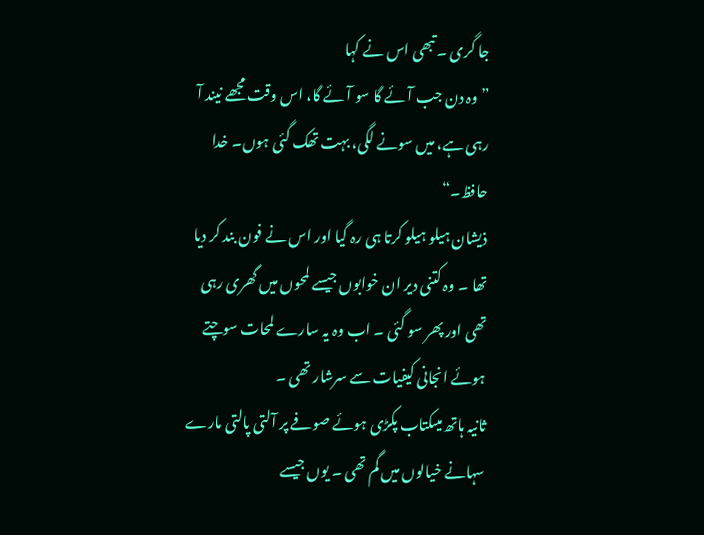جا گری ۔ تبھی اس نے کہا
”وہ دن جب آئے گا سو آئے گا، اس وقت مجھے نیند آ رہی ہے، میں سونے لگی، بہت تھک گئی ہوں۔ خدا حافظ۔“
ذیشان ہیلو ہیلو کرتا ہی رہ گیا اور اس نے فون بند کر دیا تھا ۔ وہ کتنی دیر ان خوابوں جیسے لمحوں میں گھری رہی تھی اور پھر سو گئی ۔ اب وہ یہ سارے لمحات سوچتے ہوئے انجانی کیفیات سے سرشار تھی ۔
ثانیہ ہاتھ میںکتاب پکڑی ہوئے صوفے پر آلتی پالتی مارے سہانے خیالوں میں گم تھی ۔ یوں جیسے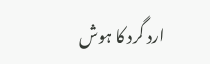ارد گرد کا ہوش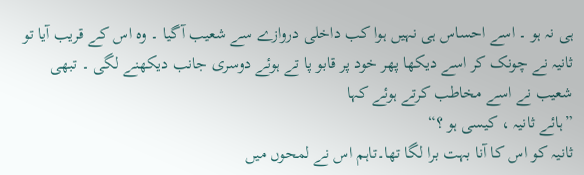ہی نہ ہو ۔ اسے احساس ہی نہیں ہوا کب داخلی دروازے سے شعیب آگیا ۔ وہ اس کے قریب آیا تو ثانیہ نے چونک کر اسے دیکھا پھر خود پر قابو پا تے ہوئے دوسری جانب دیکھنے لگی ۔ تبھی شعیب نے اسے مخاطب کرتے ہوئے کہا
”ہائے ثانیہ ، کیسی ہو ؟“
ثانیہ کو اس کا آنا بہت برا لگا تھا۔تاہم اس نے لمحوں میں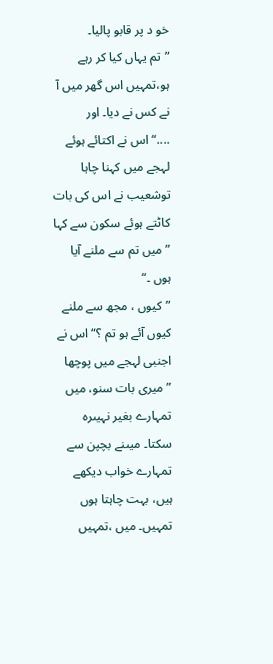خو د پر قابو پالیا۔
”تم یہاں کیا کر رہے ہو،تمہیں اس گھر میں آ نے کس نے دیا۔ اور ....“اس نے اکتائے ہوئے لہجے میں کہنا چاہا توشعیب نے اس کی بات کاٹتے ہوئے سکون سے کہا
” میں تم سے ملنے آیا ہوں ۔“
”کیوں ، مجھ سے ملنے کیوں آئے ہو تم ؟“ اس نے اجنبی لہجے میں پوچھا
” میری بات سنو، میں تمہارے بغیر نہیںرہ سکتا۔ میںنے بچپن سے تمہارے خواب دیکھے ہیں، بہت چاہتا ہوں تمہیں۔ میں ،تمہیں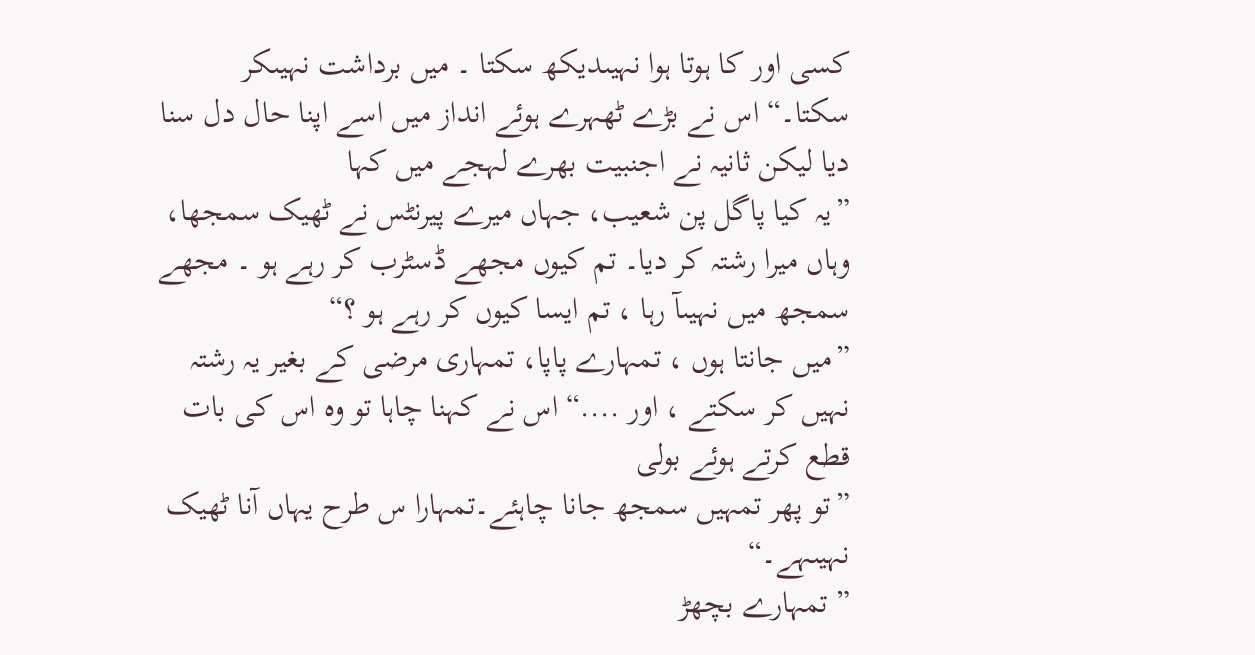کسی اور کا ہوتا ہوا نہیںدیکھ سکتا ۔ میں برداشت نہیںکر سکتا۔“ اس نے بڑے ٹھہرے ہوئے انداز میں اسے اپنا حال دل سنا دیا لیکن ثانیہ نے اجنبیت بھرے لہجے میں کہا
”یہ کیا پاگل پن شعیب، جہاں میرے پیرنٹس نے ٹھیک سمجھا، وہاں میرا رشتہ کر دیا۔ تم کیوں مجھے ڈسٹرب کر رہے ہو ۔ مجھے سمجھ میں نہیںآ رہا ، تم ایسا کیوں کر رہے ہو ؟“
”میں جانتا ہوں ، تمہارے پاپا، تمہاری مرضی کے بغیر یہ رشتہ نہیں کر سکتے ، اور ....“ اس نے کہنا چاہا تو وہ اس کی بات قطع کرتے ہوئے بولی
”تو پھر تمہیں سمجھ جانا چاہئے۔تمہارا س طرح یہاں آنا ٹھیک نہیںہے۔“
” تمہارے بچھڑ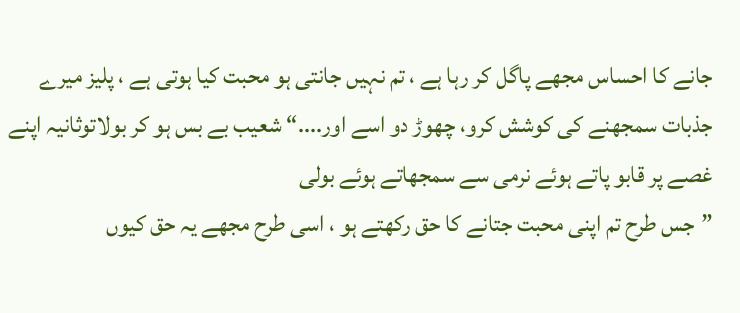جانے کا احساس مجھے پاگل کر رہا ہے ، تم نہیں جانتی ہو محبت کیا ہوتی ہے ، پلیز میرے جذبات سمجھنے کی کوشش کرو، چھوڑ دو اسے اور....“ شعیب بے بس ہو کر بولاتوثانیہ اپنے غصے پر قابو پاتے ہوئے نرمی سے سمجھاتے ہوئے بولی
”جس طرح تم اپنی محبت جتانے کا حق رکھتے ہو ، اسی طرح مجھے یہ حق کیوں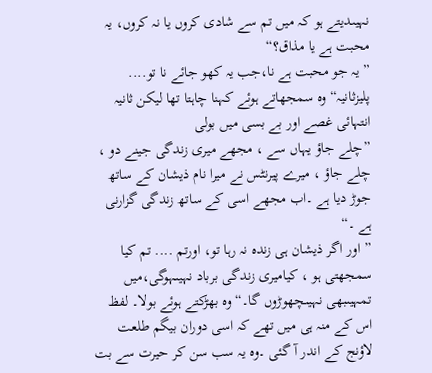نہیںدیتے ہو کہ میں تم سے شادی کروں یا نہ کروں، یہ محبت ہے یا مذاق؟“
” یہ جو محبت ہے نا،جب یہ کھو جائے نا تو.... پلیزثانیہ“ وہ سمجھاتے ہوئے کہنا چاہتا تھا لیکن ثانیہ انتہائی غصے اور بے بسی میں بولی
”چلے جاؤ یہاں سے ، مجھے میری زندگی جینے دو ، چلے جاؤ ، میرے پیرنٹس نے میرا نام ذیشان کے ساتھ جوڑ دیا ہے ۔اب مجھے اسی کے ساتھ زندگی گزارنی ہے ۔“
” اور اگر ذیشان ہی زندہ نہ رہا تو، اورتم .... تم کیا سمجھتی ہو ، کیامیری زندگی برباد نہیںہوگی،میں تمہیںبھی نہیںچھوڑوں گا۔“ وہ بھڑکتے ہوئے بولا۔ لفظ اس کے منہ ہی میں تھے کہ اسی دوران بیگم طلعت لاؤنج کے اندر آ گئی ۔وہ یہ سب سن کر حیرت سے بت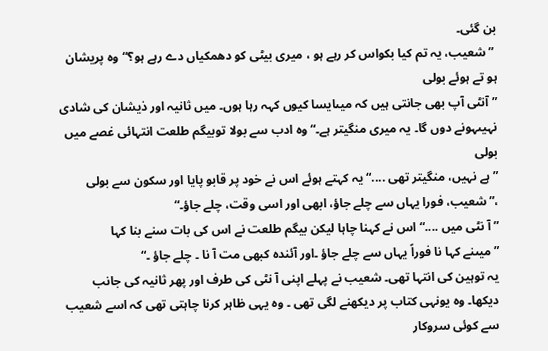بن گئی۔
 ”شعیب، یہ تم کیا بکواس کر رہے ہو ، میری بیٹی کو دھمکیاں دے رہے ہو؟“وہ پریشان ہو تے ہوئے بولی
”آنٹی آپ بھی جانتی ہیں کہ میںایسا کیوں کہہ رہا ہوں۔ میں ثانیہ اور ذیشان کی شادی نہیںہونے دوں گا۔ یہ میری منگیتر ہے۔“ وہ ادب سے بولا توبیگم طلعت انتہائی غصے میں بولی
” ہے نہیں، منگیتر تھی ....“ یہ کہتے ہوئے اس نے خود پر قابو پایا اور سکون سے بولی ،”شعیب، فورا یہاں سے چلے جاؤ، ابھی اور اسی وقت، چلے جاؤ۔“
” آ نٹی میں ....“ اس نے کہنا چاہا لیکن بیگم طلعت نے اس کی بات سنے بنا کہا
” میںنے کہا نا فوراً یہاں سے چلے جاؤ ۔اور آئندہ کبھی مت آ نا ۔ چلے جاؤ ۔“
یہ توہین کی انتہا تھی۔ شعیب نے پہلے اپنی آ نٹی کی طرف اور پھر ثانیہ کی جانب دیکھا۔ وہ یونہی کتاب پر دیکھنے لگی تھی ۔ وہ یہی ظاہر کرنا چاہتی تھی کہ اسے شعیب سے کوئی سروکار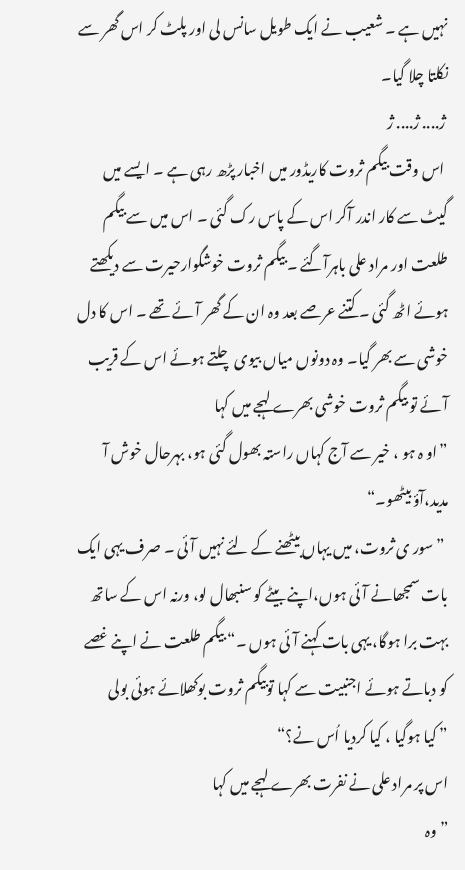نہیں ہے ۔ شعیب نے ایک طویل سانس لی اور پلٹ کر اس گھر سے نکلتا چلا گیا۔
 ژ.... ژ.... ژ
 اس وقت بیگم ثروت کاریڈور میں اخبار پڑھ رہی ہے ۔ ایسے میں گیٹ سے کار اندر آکر اس کے پاس رک گئی ۔ اس میں سے بیگم طلعت اور مراد علی باہرآگئے ۔ بیگم ثروت خوشگوارحیرت سے دیکھتے ہوئے اٹھ گئی ۔ کتنے عرصے بعد وہ ان کے گھر آ ئے تھے ۔ اس کا دل خوشی سے بھر گیا۔ وہ دونوں میاں بیوی چلتے ہوئے اس کے قریب آئے تو بیگم ثروت خوشی بھرے لہجے میں کہا
”او ہ ہو ، خیر سے آج کہاں راستہ بھول گئی ہو، بہرحال خوش آ مدید،آؤ بیٹھو۔“
 ” سور ی ثروت، میں یہاں بیٹھنے کے لئے نہیں آئی ۔ صرف یہی ایک بات سمجھانے آئی ہوں،اپنے بیٹے کو سنبھال لو، ورنہ اس کے ساتھ بہت برا ہوگا، یہی بات کہنے آ ئی ہوں ۔“ بیگم طلعت نے اپنے غصے کو دباتے ہوئے اجنبیت سے کہا توبیگم ثروت بوکھلائے ہوئی بولی
” کیا ہوگیا ، کیا کردیا اُس نے؟“
اس پر مراد علی نے نفرت بھرے لہجے میں کہا
”وہ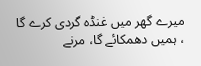میرے گھر میں غنڈہ گردی کرے گا ، ہمیں دھمکائے گا، مرنے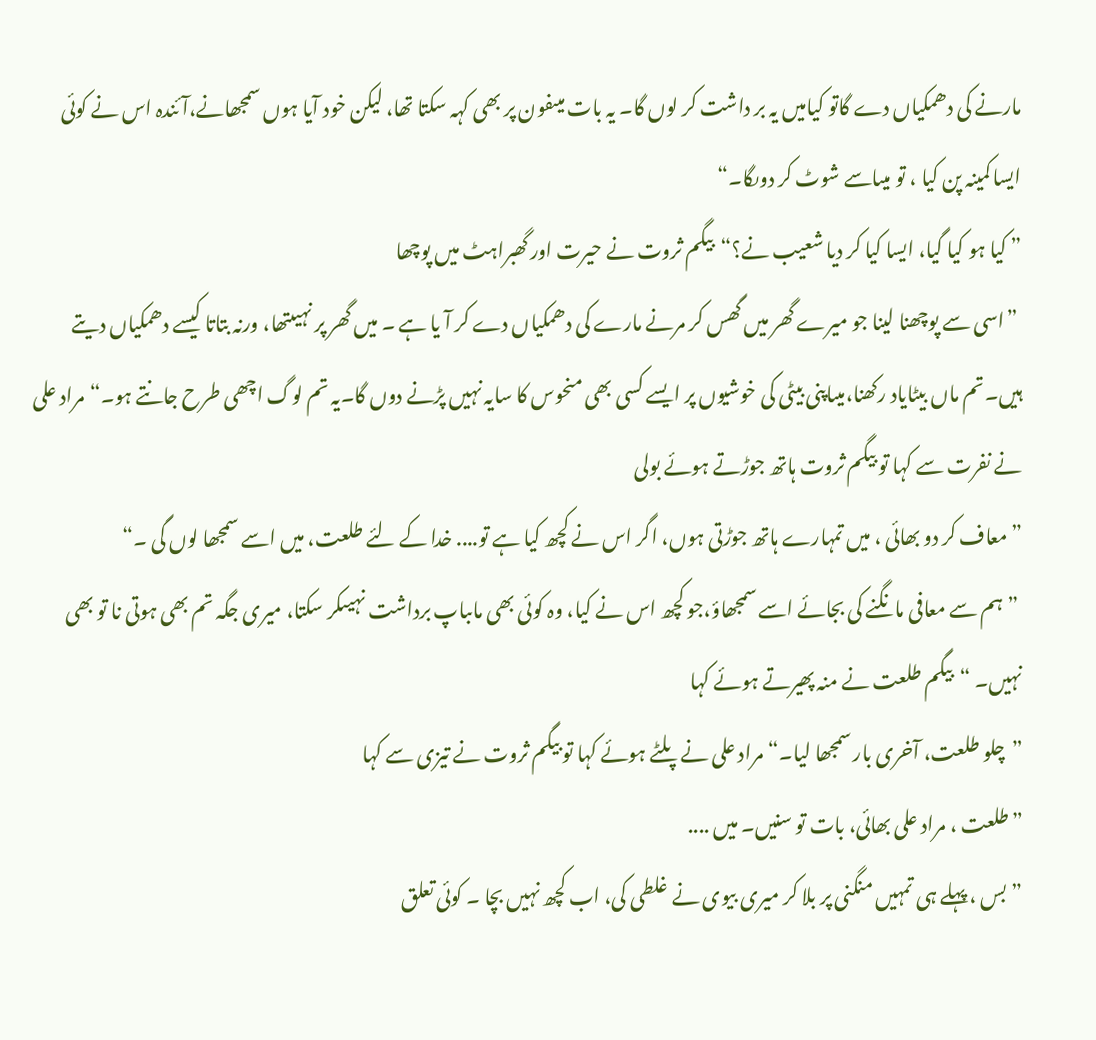مارنے کی دھمکیاں دے گاتو کیامیں یہ بر داشت کر لوں گا۔ یہ بات میںفون پر بھی کہہ سکتا تھا، لیکن خود آیا ہوں سمجھانے،آئندہ اس نے کوئی ایسا کمینہ پن کیا ، تو میںاسے شوٹ کر دوںگا۔“
” کیا ہو کیا گیا، ایسا کیا کر دیا شعیب نے؟“بیگم ثروت نے حیرت اور گھبراہٹ میں پوچھا
 ”اسی سے پوچھنا لینا جو میرے گھر میں گھس کر مرنے مارے کی دھمکیاں دے کر آ یا ہے ۔ میں گھر پر نہیںتھا، ورنہ بتاتا کیسے دھمکیاں دیتے ہیں۔تم ماں بیٹایاد رکھنا،میںاپنی بیٹی کی خوشیوں پر ایسے کسی بھی منحوس کا سایہ نہیں پڑنے دوں گا۔یہ تم لوگ اچھی طرح جانتے ہو۔“مراد علی نے نفرت سے کہا تو بیگم ثروت ہاتھ جوڑتے ہوئے بولی
”معاف کر دو بھائی ، میں تمہارے ہاتھ جوڑتی ہوں، اگر اس نے کچھ کیا ہے تو.... خدا کے لئے طلعت، میں اسے سمجھا لوں گی ۔“
 ”ہم سے معافی مانگنے کی بجائے اسے سمجھاؤ،جو کچھ اس نے کیا، وہ کوئی بھی ماںباپ برداشت نہیںکر سکتا، میری جگہ تم بھی ہوتی نا تو بھی نہیں۔ “بیگم طلعت نے منہ پھیرتے ہوئے کہا
”چلو طلعت، آخری بار سمجھا لیا۔“مراد علی نے پلٹے ہوئے کہا تو بیگم ثروت نے تیزی سے کہا
”طلعت ، مراد علی بھائی، بات تو سنیں۔ میں ....
”بس ، پہلے ہی تمہیں منگنی پر بلا کر میری بیوی نے غلطی کی، اب کچھ نہیں بچا ۔ کوئی تعلق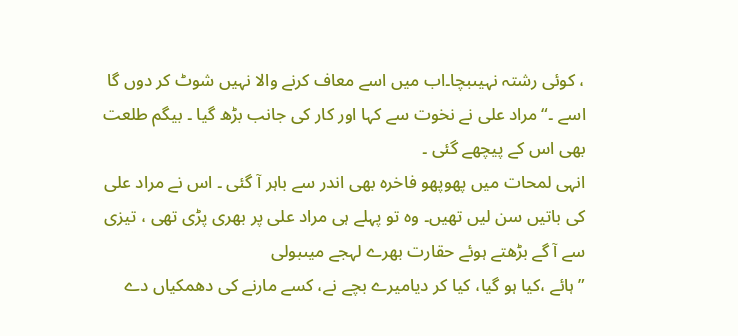، کوئی رشتہ نہیںبچا۔اب میں اسے معاف کرنے والا نہیں شوٹ کر دوں گا اسے ۔“مراد علی نے نخوت سے کہا اور کار کی جانب بڑھ گیا ۔ بیگم طلعت بھی اس کے پیچھے گئی ۔
انہی لمحات میں پھوپھو فاخرہ بھی اندر سے باہر آ گئی ۔ اس نے مراد علی کی باتیں سن لیں تھیں۔ وہ تو پہلے ہی مراد علی پر بھری پڑی تھی ، تیزی سے آ گے بڑھتے ہوئے حقارت بھرے لہجے میںبولی
”ہائے ،کیا ہو گیا، کیا کر دیامیرے بچے نے، کسے مارنے کی دھمکیاں دے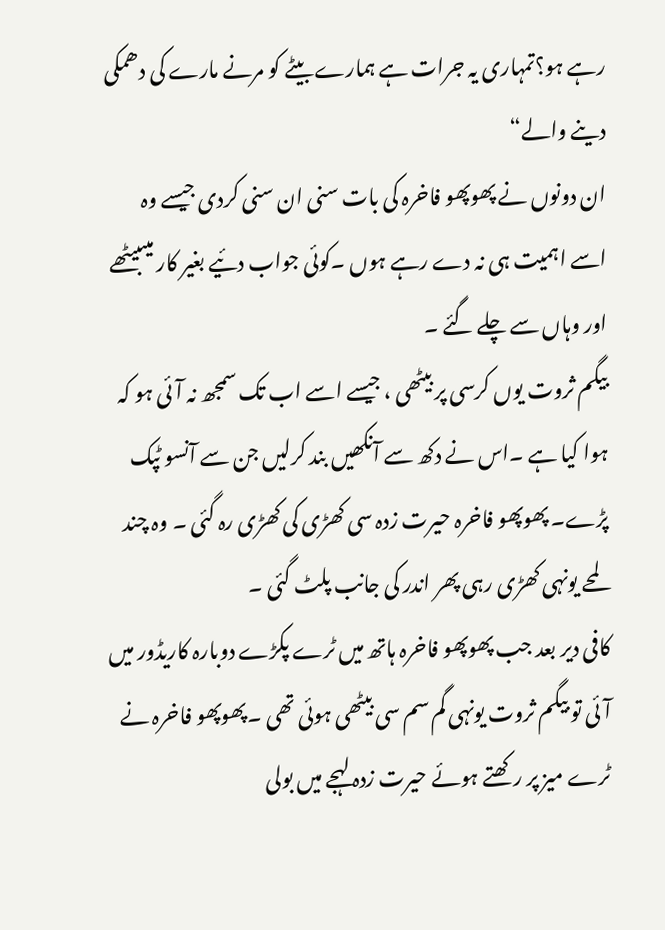رہے ہو؟تمہاری یہ جرات ہے ہمارے بیٹے کو مرنے مارے کی دھمکی دینے والے“
ان دونوں نے پھوپھو فاخرہ کی بات سنی ان سنی کردی جیسے وہ اسے اہمیت ہی نہ دے رہے ہوں ۔کوئی جواب دئیے بغیر کار میںبیٹھے اور وہاں سے چلے گئے ۔
بیگم ثروت یوں کرسی پر بیٹھی ، جیسے اسے اب تک سمجھ نہ آ ئی ہو کہ ہوا کیا ہے ۔اس نے دکھ سے آنکھیں بند کرلیں جن سے آنسو ٹپک پڑے۔ پھوپھو فاخرہ حیرت زدہ سی کھڑی کی کھڑی رہ گئی ۔ وہ چند لمحے یونہی کھڑی رہی پھر اندر کی جانب پلٹ گئی ۔
کافی دیر بعد جب پھوپھو فاخرہ ہاتھ میں ٹرے پکڑے دوبارہ کاریڈور میں آ ئی تو بیگم ثروت یونہی گم سم سی بیٹھی ہوئی تھی ۔پھوپھو فاخرہ نے ٹرے میز پر رکھتے ہوئے حیرت زدہ لہجے میں بولی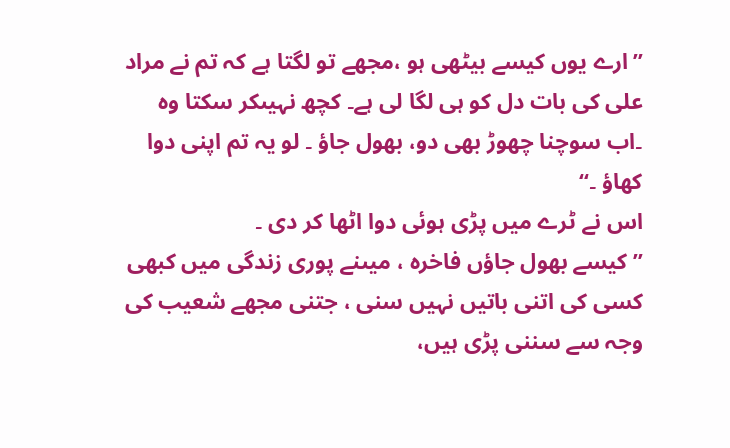”ارے یوں کیسے بیٹھی ہو ،مجھے تو لگتا ہے کہ تم نے مراد علی کی بات دل کو ہی لگا لی ہے۔ کچھ نہیںکر سکتا وہ ۔اب سوچنا چھوڑ بھی دو، بھول جاؤ ۔ لو یہ تم اپنی دوا کھاؤ ۔“
اس نے ٹرے میں پڑی ہوئی دوا اٹھا کر دی ۔
”کیسے بھول جاؤں فاخرہ ، میںنے پوری زندگی میں کبھی کسی کی اتنی باتیں نہیں سنی ، جتنی مجھے شعیب کی وجہ سے سننی پڑی ہیں،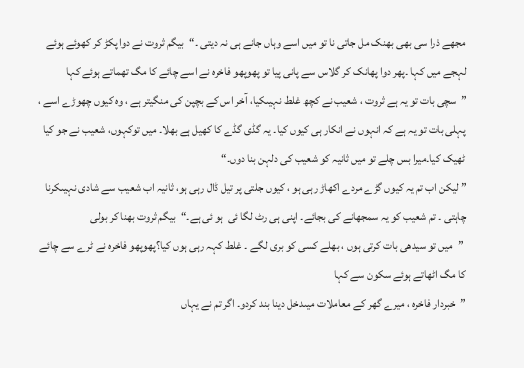مجھے ذرا سی بھی بھنک مل جاتی نا تو میں اسے وہاں جانے ہی نہ دیتی ۔“بیگم ثروت نے دوا پکڑ کر کھوئے ہوئے لہجے میں کہا ۔پھر دوا پھانک کر گلاس سے پانی پیا تو پھوپھو فاخرہ نے اسے چائے کا مگ تھماتے ہوئے کہا
”سچی بات تو یہ ہے ثروت ، شعیب نے کچھ غلط نہیںکیا، آخر اس کے بچپن کی منگیتر ہے ، وہ کیوں چھوڑے اسے ، پہلی بات تو یہ ہے کہ انہوں نے انکار ہی کیوں کیا۔ یہ گڈی گڈے کا کھیل ہے بھلا۔ میں توکہوں، شعیب نے جو کیا ٹھیک کیا۔میرا بس چلے تو میں ثانیہ کو شعیب کی دلہن بنا دوں۔“
” لیکن اب تم یہ کیوں گڑے مردے اکھاڑ رہی ہو ، کیوں جلتی پر تیل ڈال رہی ہو، ثانیہ اب شعیب سے شادی نہیںکرنا چاہتی ۔ تم شعیب کو یہ سمجھانے کی بجائے۔ اپنی ہی رٹ لگا ئی  ہو ئی ہے۔“بیگم ثروت بھنا کر بولی
 ”میں تو سیدھی بات کرتی ہوں ، بھلے کسی کو بری لگے ۔ غلط کہہ رہی ہوں کیا؟پھوپھو فاخرہ نے ٹرے سے چائے کا مگ اٹھاتے ہوئے سکون سے کہا
”خبردار فاخرہ ، میرے گھر کے معاملات میںدخل دینا بند کردو۔ اگر تم نے یہاں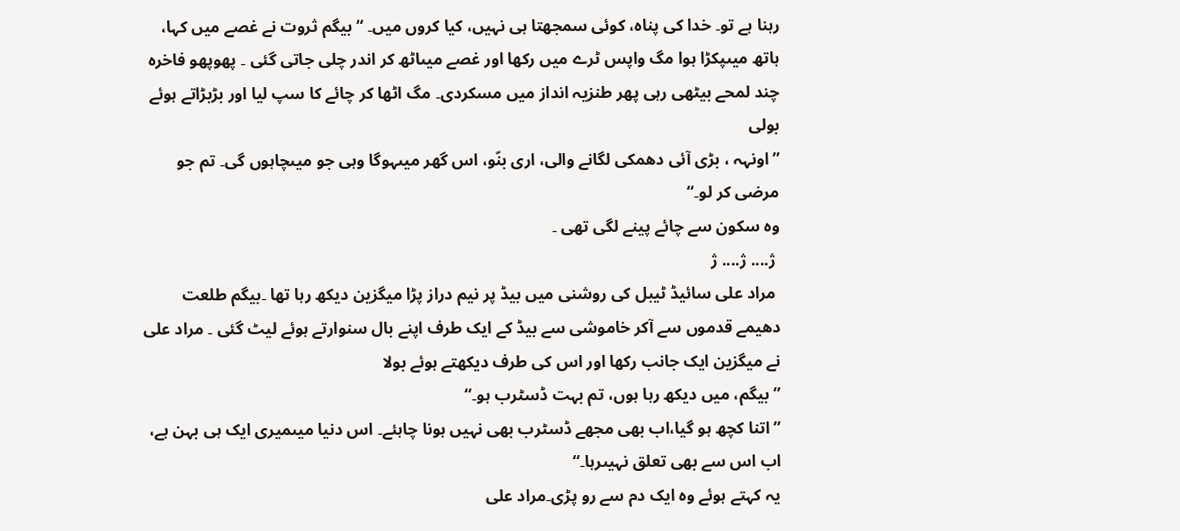رہنا ہے تو۔ خدا کی پناہ، کوئی سمجھتا ہی نہیں، کیا کروں میں۔ “بیگم ثروت نے غصے میں کہا، ہاتھ میںپکڑا ہوا مگ واپس ٹرے میں رکھا اور غصے میںاٹھ کر اندر چلی جاتی گئی ۔ پھوپھو فاخرہ چند لمحے بیٹھی رہی پھر طنزیہ انداز میں مسکردی۔ مگ اٹھا کر چائے کا سپ لیا اور بڑبڑاتے ہوئے بولی
”اونہہ ، بڑی آئی دھمکی لگانے والی، اری بنّو، اس گھر میںہوگا وہی جو میںچاہوں گی۔ تم جو مرضی کر لو۔“
وہ سکون سے چائے پینے لگی تھی ۔
 ژ.... ژ.... ژ
 مراد علی سائیڈ ٹیبل کی روشنی میں بیڈ پر نیم دراز پڑا میگزین دیکھ رہا تھا ۔بیگم طلعت دھیمے قدموں سے آکر خاموشی سے بیڈ کے ایک طرف اپنے بال سنوارتے ہوئے لیٹ گئی ۔ مراد علی نے میگزین ایک جانب رکھا اور اس کی طرف دیکھتے ہوئے بولا
”بیگم، میں دیکھ رہا ہوں، تم بہت ڈسٹرب ہو۔“
” اتنا کچھ ہو گیا،اب بھی مجھے ڈسٹرب بھی نہیں ہونا چاہئے۔ اس دنیا میںمیری ایک ہی بہن ہے، اب اس سے بھی تعلق نہیںرہا۔“
یہ کہتے ہوئے وہ ایک دم سے رو پڑی۔مراد علی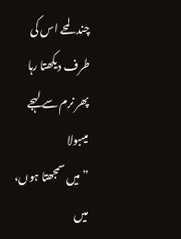چند لمحے اس کی طرف دیکھتا رہا پھر نرم سے لہجے میںبولا
”میں سمجھتا ہوں، میں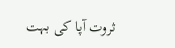ثروت آپا کی بہت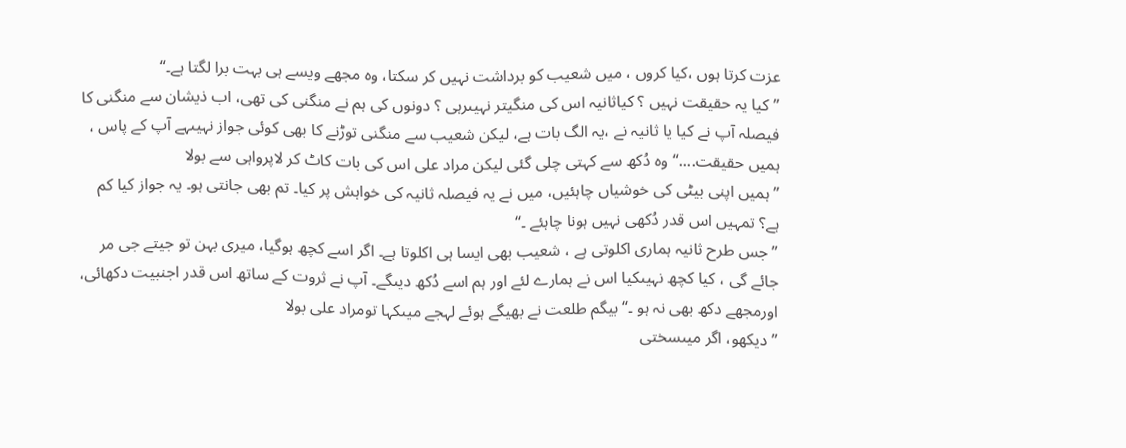عزت کرتا ہوں ،کیا کروں ، میں شعیب کو برداشت نہیں کر سکتا، وہ مجھے ویسے ہی بہت برا لگتا ہے۔“
”کیا یہ حقیقت نہیں ؟ کیاثانیہ اس کی منگیتر نہیںرہی ؟ دونوں کی ہم نے منگنی کی تھی، اب ذیشان سے منگنی کا فیصلہ آپ نے کیا یا ثانیہ نے ،یہ الگ بات ہے، لیکن شعیب سے منگنی توڑنے کا بھی کوئی جواز نہیںہے آپ کے پاس ، ہمیں حقیقت....“ وہ دُکھ سے کہتی چلی گئی لیکن مراد علی اس کی بات کاٹ کر لاپرواہی سے بولا
”ہمیں اپنی بیٹی کی خوشیاں چاہئیں، میں نے یہ فیصلہ ثانیہ کی خواہش پر کیا۔ تم بھی جانتی ہو۔ یہ جواز کیا کم ہے؟ تمہیں اس قدر دُکھی نہیں ہونا چاہئے ۔“
”جس طرح ثانیہ ہماری اکلوتی ہے ، شعیب بھی ایسا ہی اکلوتا ہے۔ اگر اسے کچھ ہوگیا، میری بہن تو جیتے جی مر جائے گی ، کیا کچھ نہیںکیا اس نے ہمارے لئے اور ہم اسے دُکھ دیںگے۔ آپ نے ثروت کے ساتھ اس قدر اجنبیت دکھائی، اورمجھے دکھ بھی نہ ہو ۔“بیگم طلعت نے بھیگے ہوئے لہجے میںکہا تومراد علی بولا
”دیکھو، اگر میںسختی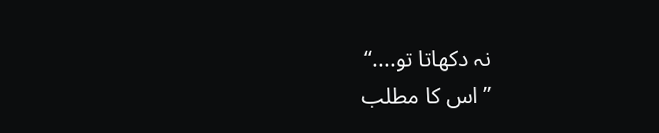نہ دکھاتا تو....“
”اس کا مطلب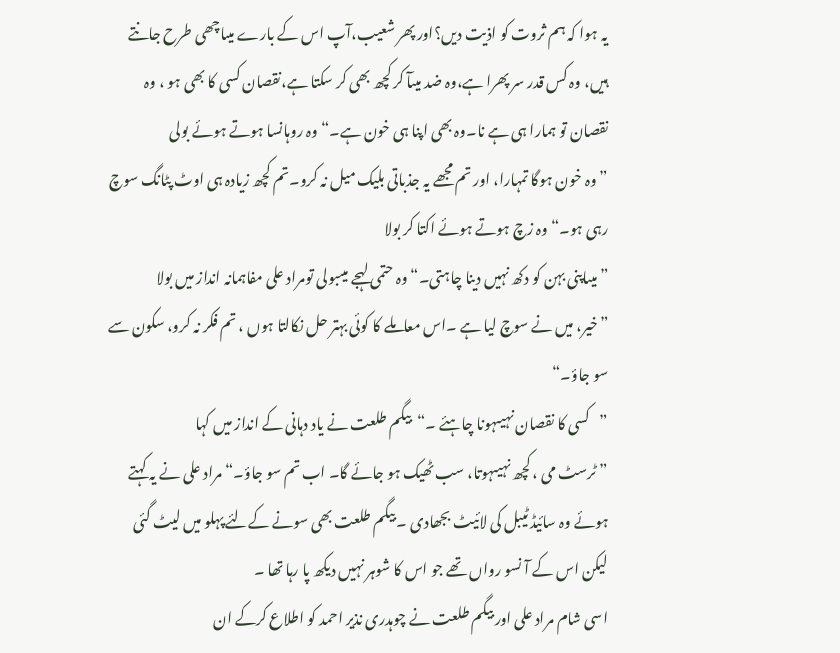یہ ہوا کہ ہم ثروت کو اذیت دیں؟اور پھر شعیب،آپ اس کے بارے میںاچھی طرح جانتے ہیں، وہ کس قدر سر پھرا ہے،وہ ضد میںآ کر کچھ بھی کر سکتا ہے،نقصان کسی کا بھی ہو ، وہ نقصان تو ہمارا ہی ہے نا۔وہ بھی اپنا ہی خون ہے۔“ وہ روہانسا ہوتے ہوئے بولی
”وہ خون ہوگا تمہارا، اور تم مجھے یہ جذباتی بلیک میل نہ کرو۔تم کچھ زیادہ ہی اوٹ پٹانگ سوچ رہی ہو۔“ وہ زچ ہوتے ہوئے اکتا کر بولا
”میںاپنی بہن کو دکھ نہیں دینا چاہتی۔“ وہ حتمی لہجے میںبولی تومراد علی مفاہمانہ انداز میں بولا
”خیر، میں نے سوچ لیا ہے ۔اس معاملے کا کوئی بہتر حل نکالتا ہوں ، تم فکر نہ کرو، سکون سے سو جاؤ۔“
”کسی کا نقصان نہیںہونا چاہئے ۔“بیگم طلعت نے یاد دہانی کے انداز میں کہا
”ٹرسٹ می ، کچھ نہیںہوتا، سب ٹھیک ہو جائے گا۔ اب تم سو جاؤ۔“مراد علی نے یہ کہتے ہوئے وہ سائیڈ ٹیبل کی لائیٹ بجھادی ۔ بیگم طلعت بھی سونے کےلئے پہلو میں لیٹ گئی لیکن اس کے آ نسو رواں تھے جو اس کا شوہر نہیں دیکھ پا رہا تھا ۔
اسی شام مراد علی اور بیگم طلعت نے چوہدری نذیر احمد کو اطلاع کرکے ان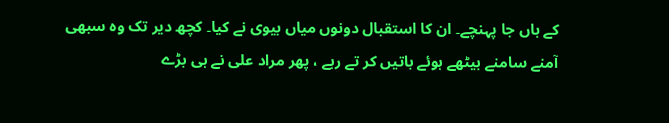کے ہاں جا پہنچے۔ ان کا استقبال دونوں میاں بیوی نے کیا۔ کچھ دیر تک وہ سبھی آمنے سامنے بیٹھے ہوئے باتیں کر تے رہے ، پھر مراد علی نے ہی بڑے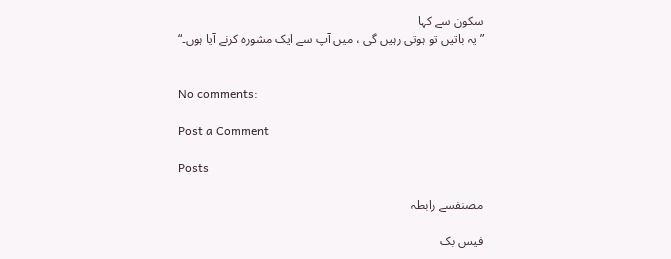سکون سے کہا
”یہ باتیں تو ہوتی رہیں گی ، میں آپ سے ایک مشورہ کرنے آیا ہوں۔“


No comments:

Post a Comment

Posts

مصنفسے رابطہ

فیس بک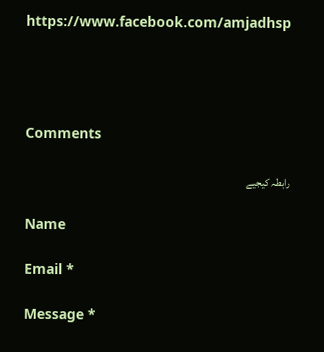https://www.facebook.com/amjadhsp




Comments

رابطہ کیجیے

Name

Email *

Message *